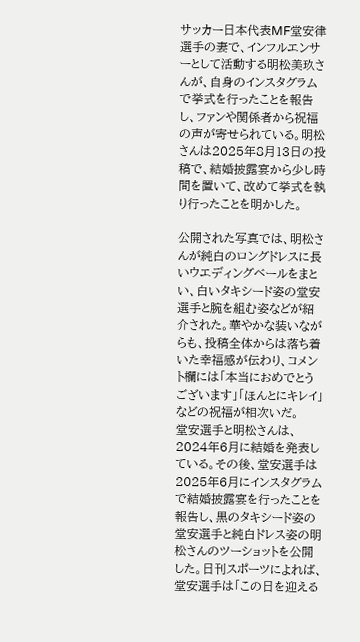サッカー日本代表MF堂安律選手の妻で、インフルエンサーとして活動する明松美玖さんが、自身のインスタグラムで挙式を行ったことを報告し、ファンや関係者から祝福の声が寄せられている。明松さんは2025年8月13日の投稿で、結婚披露宴から少し時間を置いて、改めて挙式を執り行ったことを明かした。

公開された写真では、明松さんが純白のロングドレスに長いウエディングベールをまとい、白いタキシード姿の堂安選手と腕を組む姿などが紹介された。華やかな装いながらも、投稿全体からは落ち着いた幸福感が伝わり、コメント欄には「本当におめでとうございます」「ほんとにキレイ」などの祝福が相次いだ。
堂安選手と明松さんは、2024年6月に結婚を発表している。その後、堂安選手は2025年6月にインスタグラムで結婚披露宴を行ったことを報告し、黒のタキシード姿の堂安選手と純白ドレス姿の明松さんのツーショットを公開した。日刊スポーツによれば、堂安選手は「この日を迎える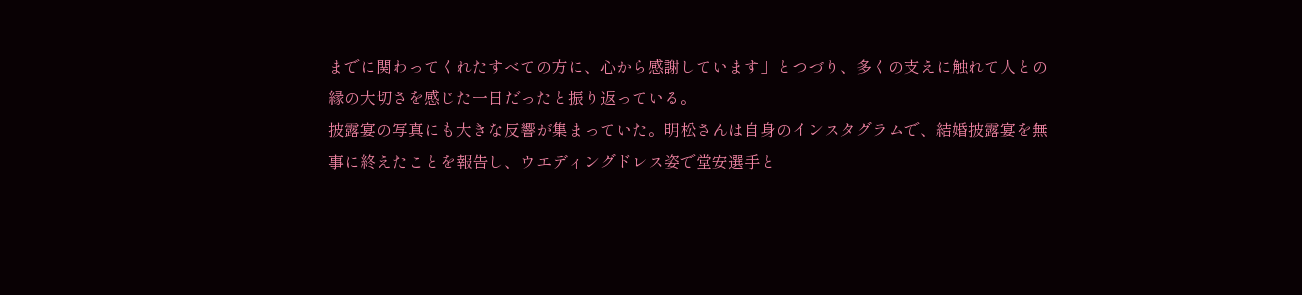までに関わってくれたすべての方に、心から感謝しています」とつづり、多くの支えに触れて人との縁の大切さを感じた一日だったと振り返っている。
披露宴の写真にも大きな反響が集まっていた。明松さんは自身のインスタグラムで、結婚披露宴を無事に終えたことを報告し、ウエディングドレス姿で堂安選手と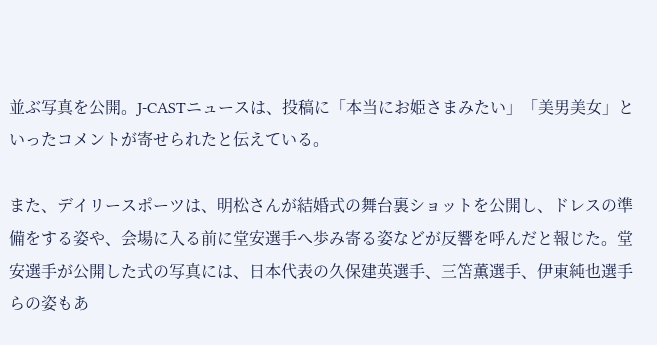並ぶ写真を公開。J-CASTニュースは、投稿に「本当にお姫さまみたい」「美男美女」といったコメントが寄せられたと伝えている。

また、デイリースポーツは、明松さんが結婚式の舞台裏ショットを公開し、ドレスの準備をする姿や、会場に入る前に堂安選手へ歩み寄る姿などが反響を呼んだと報じた。堂安選手が公開した式の写真には、日本代表の久保建英選手、三笘薫選手、伊東純也選手らの姿もあ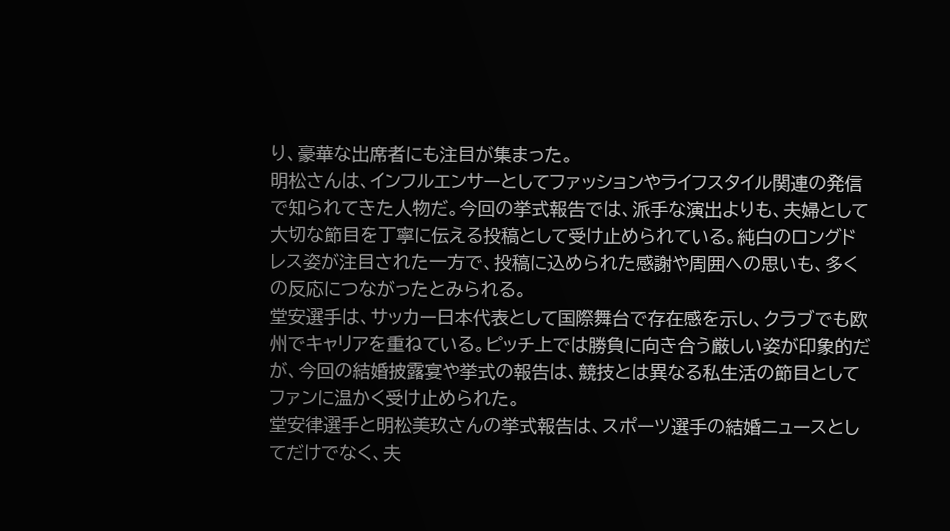り、豪華な出席者にも注目が集まった。
明松さんは、インフルエンサーとしてファッションやライフスタイル関連の発信で知られてきた人物だ。今回の挙式報告では、派手な演出よりも、夫婦として大切な節目を丁寧に伝える投稿として受け止められている。純白のロングドレス姿が注目された一方で、投稿に込められた感謝や周囲への思いも、多くの反応につながったとみられる。
堂安選手は、サッカー日本代表として国際舞台で存在感を示し、クラブでも欧州でキャリアを重ねている。ピッチ上では勝負に向き合う厳しい姿が印象的だが、今回の結婚披露宴や挙式の報告は、競技とは異なる私生活の節目としてファンに温かく受け止められた。
堂安律選手と明松美玖さんの挙式報告は、スポーツ選手の結婚ニュースとしてだけでなく、夫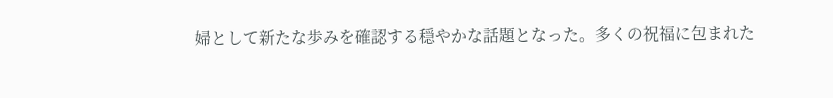婦として新たな歩みを確認する穏やかな話題となった。多くの祝福に包まれた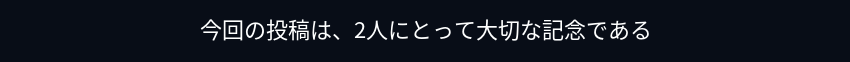今回の投稿は、2人にとって大切な記念である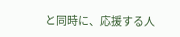と同時に、応援する人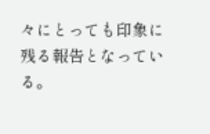々にとっても印象に残る報告となっている。